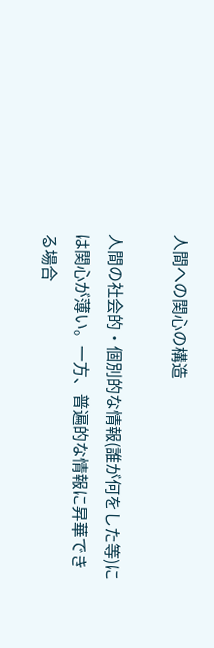人間への関心の構造

人間の社会的・個別的な情報(誰が何をした等)には関心が薄い。一方、普遍的な情報に昇華できる場合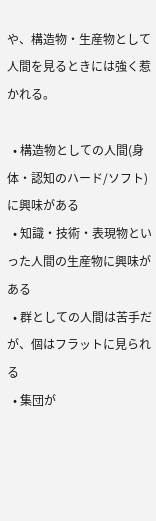や、構造物・生産物として人間を見るときには強く惹かれる。

  • 構造物としての人間(身体・認知のハード/ソフト)に興味がある
  • 知識・技術・表現物といった人間の生産物に興味がある
  • 群としての人間は苦手だが、個はフラットに見られる
  • 集団が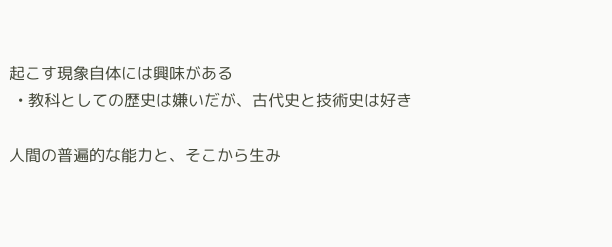起こす現象自体には興味がある
  • 教科としての歴史は嫌いだが、古代史と技術史は好き

人間の普遍的な能力と、そこから生み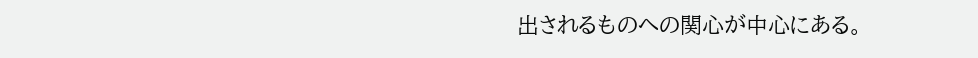出されるものへの関心が中心にある。